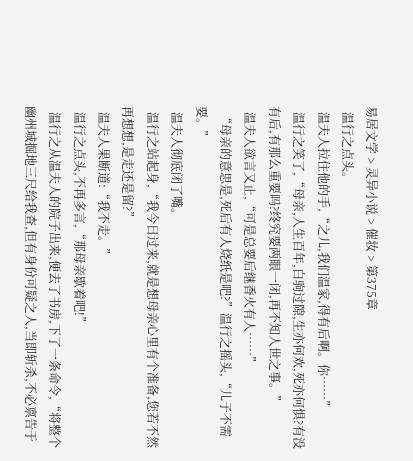易居文学 > 灵异小说 > 催妆 > 第375章
  温行之点头。
  温夫人拉住他的手,“之儿,我们温家,得有后啊。你……”
  温行之笑了,“母亲,人生百年,白驹过隙,生亦何欢,死亦何惧?有没有后,有那么重要吗?终究要两眼一闭,再不知人世之事。”
  温夫人欲言又止,“可是总要后继香火有人……”
  “母亲的意思是,死后有人烧纸是吧?”温行之摇头,“儿子不需要。”
  温夫人彻底闭了嘴。
  温行之站起身,“我今日过来,就是想母亲心里有个准备,您若不然再想想,是走还是留?”
  温夫人果断道:“我不走。”
  温行之点头,不再多言,“那母亲歇着吧!”
  温行之从温夫人的院子出来,便去了书房,下了一条命令,“将整个幽州城掘地三尺给我查,但有身份可疑之人,当即斩杀,不必禀告于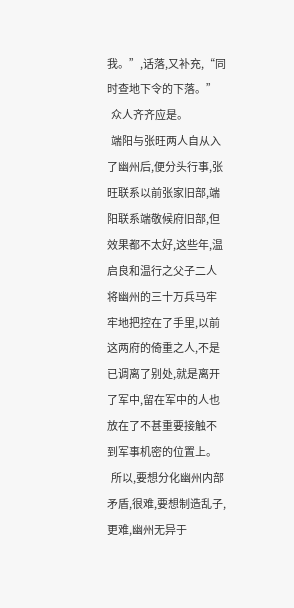我。”,话落,又补充,“同时查地下令的下落。”
  众人齐齐应是。
  端阳与张旺两人自从入了幽州后,便分头行事,张旺联系以前张家旧部,端阳联系端敬候府旧部,但效果都不太好,这些年,温启良和温行之父子二人将幽州的三十万兵马牢牢地把控在了手里,以前这两府的倚重之人,不是已调离了别处,就是离开了军中,留在军中的人也放在了不甚重要接触不到军事机密的位置上。
  所以,要想分化幽州内部矛盾,很难,要想制造乱子,更难,幽州无异于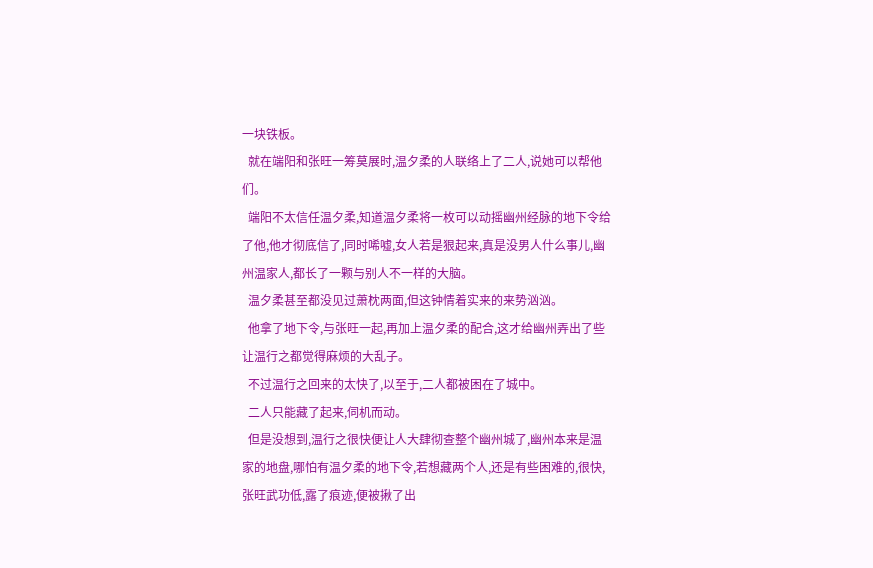一块铁板。
  就在端阳和张旺一筹莫展时,温夕柔的人联络上了二人,说她可以帮他们。
  端阳不太信任温夕柔,知道温夕柔将一枚可以动摇幽州经脉的地下令给了他,他才彻底信了,同时唏嘘,女人若是狠起来,真是没男人什么事儿,幽州温家人,都长了一颗与别人不一样的大脑。
  温夕柔甚至都没见过萧枕两面,但这钟情着实来的来势汹汹。
  他拿了地下令,与张旺一起,再加上温夕柔的配合,这才给幽州弄出了些让温行之都觉得麻烦的大乱子。
  不过温行之回来的太快了,以至于,二人都被困在了城中。
  二人只能藏了起来,伺机而动。
  但是没想到,温行之很快便让人大肆彻查整个幽州城了,幽州本来是温家的地盘,哪怕有温夕柔的地下令,若想藏两个人,还是有些困难的,很快,张旺武功低,露了痕迹,便被揪了出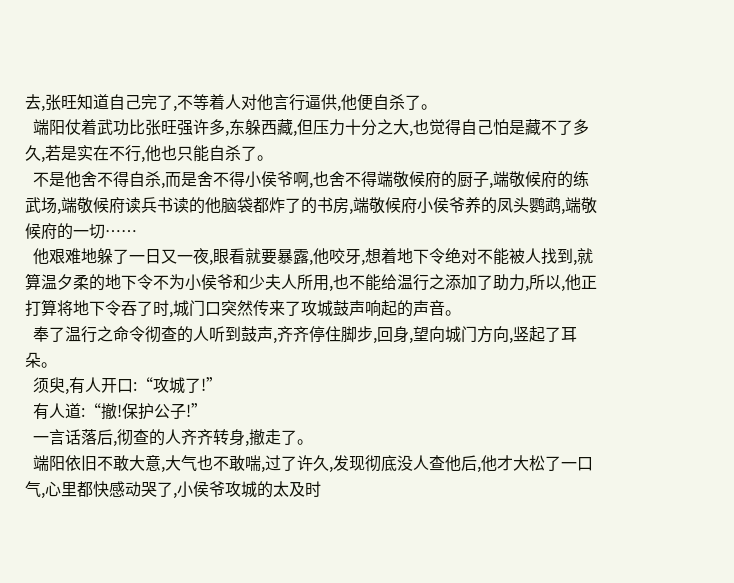去,张旺知道自己完了,不等着人对他言行逼供,他便自杀了。
  端阳仗着武功比张旺强许多,东躲西藏,但压力十分之大,也觉得自己怕是藏不了多久,若是实在不行,他也只能自杀了。
  不是他舍不得自杀,而是舍不得小侯爷啊,也舍不得端敬候府的厨子,端敬候府的练武场,端敬候府读兵书读的他脑袋都炸了的书房,端敬候府小侯爷养的凤头鹦鹉,端敬候府的一切……
  他艰难地躲了一日又一夜,眼看就要暴露,他咬牙,想着地下令绝对不能被人找到,就算温夕柔的地下令不为小侯爷和少夫人所用,也不能给温行之添加了助力,所以,他正打算将地下令吞了时,城门口突然传来了攻城鼓声响起的声音。
  奉了温行之命令彻查的人听到鼓声,齐齐停住脚步,回身,望向城门方向,竖起了耳朵。
  须臾,有人开口:“攻城了!”
  有人道:“撤!保护公子!”
  一言话落后,彻查的人齐齐转身,撤走了。
  端阳依旧不敢大意,大气也不敢喘,过了许久,发现彻底没人查他后,他才大松了一口气,心里都快感动哭了,小侯爷攻城的太及时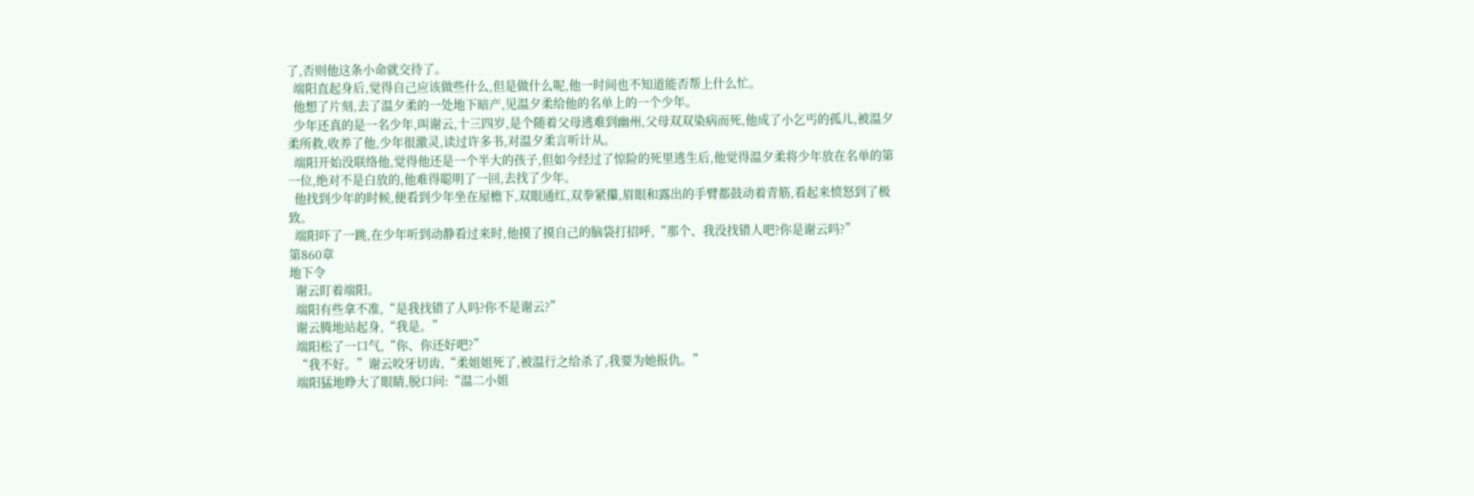了,否则他这条小命就交待了。
  端阳直起身后,觉得自己应该做些什么,但是做什么呢,他一时间也不知道能否帮上什么忙。
  他想了片刻,去了温夕柔的一处地下暗产,见温夕柔给他的名单上的一个少年。
  少年还真的是一名少年,叫谢云,十三四岁,是个随着父母逃难到幽州,父母双双染病而死,他成了小乞丐的孤儿,被温夕柔所救,收养了他,少年很激灵,读过许多书,对温夕柔言听计从。
  端阳开始没联络他,觉得他还是一个半大的孩子,但如今经过了惊险的死里逃生后,他觉得温夕柔将少年放在名单的第一位,绝对不是白放的,他难得聪明了一回,去找了少年。
  他找到少年的时候,便看到少年坐在屋檐下,双眼通红,双拳紧攥,眉眼和露出的手臂都鼓动着青筋,看起来愤怒到了极致。
  端阳吓了一跳,在少年听到动静看过来时,他摸了摸自己的脑袋打招呼,“那个、我没找错人吧?你是谢云吗?”
第860章
地下令
  谢云盯着端阳。
  端阳有些拿不准,“是我找错了人吗?你不是谢云?”
  谢云腾地站起身,“我是。”
  端阳松了一口气,“你、你还好吧?”
  “我不好。”谢云咬牙切齿,“柔姐姐死了,被温行之给杀了,我要为她报仇。”
  端阳猛地睁大了眼睛,脱口问:“温二小姐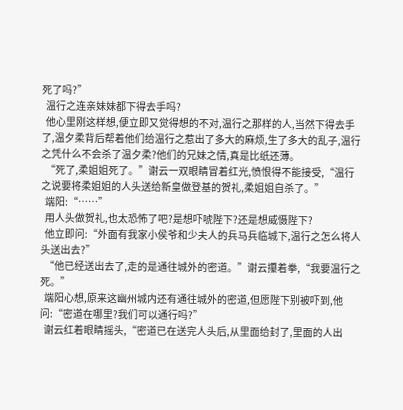死了吗?”
  温行之连亲妹妹都下得去手吗?
  他心里刚这样想,便立即又觉得想的不对,温行之那样的人,当然下得去手了,温夕柔背后帮着他们给温行之惹出了多大的麻烦,生了多大的乱子,温行之凭什么不会杀了温夕柔?他们的兄妹之情,真是比纸还薄。
  “死了,柔姐姐死了。”谢云一双眼睛冒着红光,愤恨得不能接受,“温行之说要将柔姐姐的人头送给新皇做登基的贺礼,柔姐姐自杀了。”
  端阳:“……”
  用人头做贺礼,也太恐怖了吧?是想吓唬陛下?还是想威慑陛下?
  他立即问:“外面有我家小侯爷和少夫人的兵马兵临城下,温行之怎么将人头送出去?”
  “他已经送出去了,走的是通往城外的密道。”谢云攥着拳,“我要温行之死。”
  端阳心想,原来这幽州城内还有通往城外的密道,但愿陛下别被吓到,他问:“密道在哪里?我们可以通行吗?”
  谢云红着眼睛摇头,“密道已在送完人头后,从里面给封了,里面的人出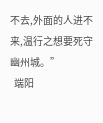不去,外面的人进不来,温行之想要死守幽州城。”
  端阳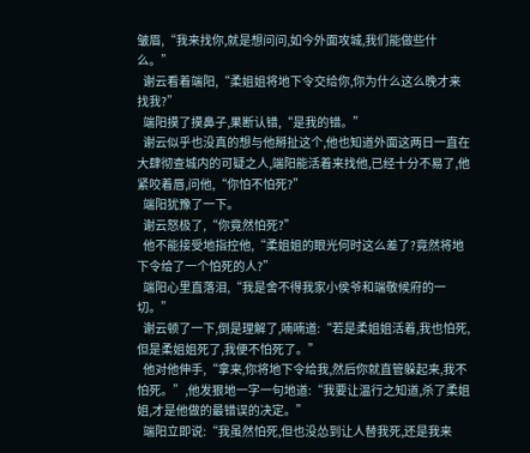皱眉,“我来找你,就是想问问,如今外面攻城,我们能做些什么。”
  谢云看着端阳,“柔姐姐将地下令交给你,你为什么这么晚才来找我?”
  端阳摸了摸鼻子,果断认错,“是我的错。”
  谢云似乎也没真的想与他掰扯这个,他也知道外面这两日一直在大肆彻查城内的可疑之人,端阳能活着来找他,已经十分不易了,他紧咬着唇,问他,“你怕不怕死?”
  端阳犹豫了一下。
  谢云怒极了,“你竟然怕死?”
  他不能接受地指控他,“柔姐姐的眼光何时这么差了?竟然将地下令给了一个怕死的人?”
  端阳心里直落泪,“我是舍不得我家小侯爷和端敬候府的一切。”
  谢云顿了一下,倒是理解了,喃喃道:“若是柔姐姐活着,我也怕死,但是柔姐姐死了,我便不怕死了。”
  他对他伸手,“拿来,你将地下令给我,然后你就直管躲起来,我不怕死。”,他发狠地一字一句地道:“我要让温行之知道,杀了柔姐姐,才是他做的最错误的决定。”
  端阳立即说:“我虽然怕死,但也没怂到让人替我死,还是我来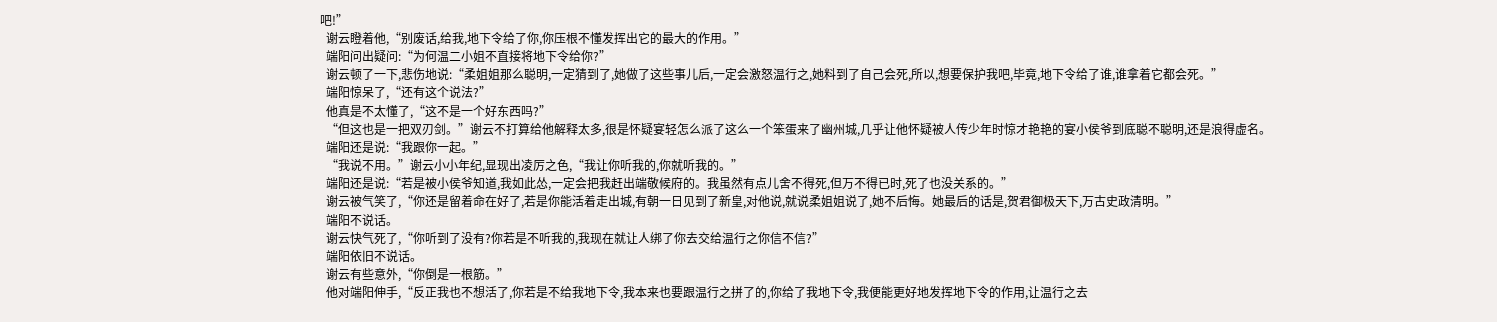吧!”
  谢云瞪着他,“别废话,给我,地下令给了你,你压根不懂发挥出它的最大的作用。”
  端阳问出疑问:“为何温二小姐不直接将地下令给你?”
  谢云顿了一下,悲伤地说:“柔姐姐那么聪明,一定猜到了,她做了这些事儿后,一定会激怒温行之,她料到了自己会死,所以,想要保护我吧,毕竟,地下令给了谁,谁拿着它都会死。”
  端阳惊呆了,“还有这个说法?”
  他真是不太懂了,“这不是一个好东西吗?”
  “但这也是一把双刃剑。”谢云不打算给他解释太多,很是怀疑宴轻怎么派了这么一个笨蛋来了幽州城,几乎让他怀疑被人传少年时惊才艳艳的宴小侯爷到底聪不聪明,还是浪得虚名。
  端阳还是说:“我跟你一起。”
  “我说不用。”谢云小小年纪,显现出凌厉之色,“我让你听我的,你就听我的。”
  端阳还是说:“若是被小侯爷知道,我如此怂,一定会把我赶出端敬候府的。我虽然有点儿舍不得死,但万不得已时,死了也没关系的。”
  谢云被气笑了,“你还是留着命在好了,若是你能活着走出城,有朝一日见到了新皇,对他说,就说柔姐姐说了,她不后悔。她最后的话是,贺君御极天下,万古史政清明。”
  端阳不说话。
  谢云快气死了,“你听到了没有?你若是不听我的,我现在就让人绑了你去交给温行之你信不信?”
  端阳依旧不说话。
  谢云有些意外,“你倒是一根筋。”
  他对端阳伸手,“反正我也不想活了,你若是不给我地下令,我本来也要跟温行之拼了的,你给了我地下令,我便能更好地发挥地下令的作用,让温行之去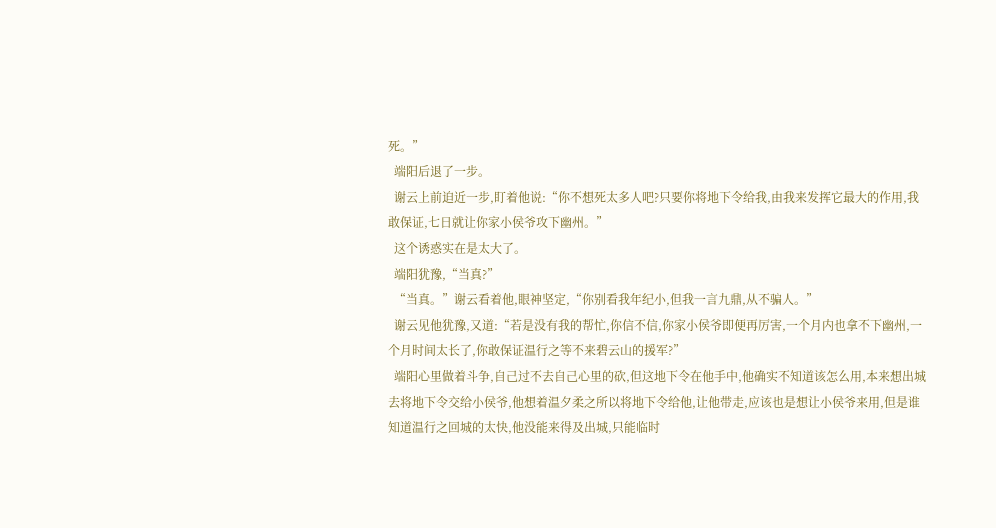死。”
  端阳后退了一步。
  谢云上前迫近一步,盯着他说:“你不想死太多人吧?只要你将地下令给我,由我来发挥它最大的作用,我敢保证,七日就让你家小侯爷攻下幽州。”
  这个诱惑实在是太大了。
  端阳犹豫,“当真?”
  “当真。”谢云看着他,眼神坚定,“你别看我年纪小,但我一言九鼎,从不骗人。”
  谢云见他犹豫,又道:“若是没有我的帮忙,你信不信,你家小侯爷即便再厉害,一个月内也拿不下幽州,一个月时间太长了,你敢保证温行之等不来碧云山的援军?”
  端阳心里做着斗争,自己过不去自己心里的砍,但这地下令在他手中,他确实不知道该怎么用,本来想出城去将地下令交给小侯爷,他想着温夕柔之所以将地下令给他,让他带走,应该也是想让小侯爷来用,但是谁知道温行之回城的太快,他没能来得及出城,只能临时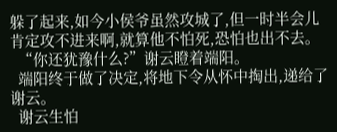躲了起来,如今小侯爷虽然攻城了,但一时半会儿肯定攻不进来啊,就算他不怕死,恐怕也出不去。
  “你还犹豫什么?”谢云瞪着端阳。
  端阳终于做了决定,将地下令从怀中掏出,递给了谢云。
  谢云生怕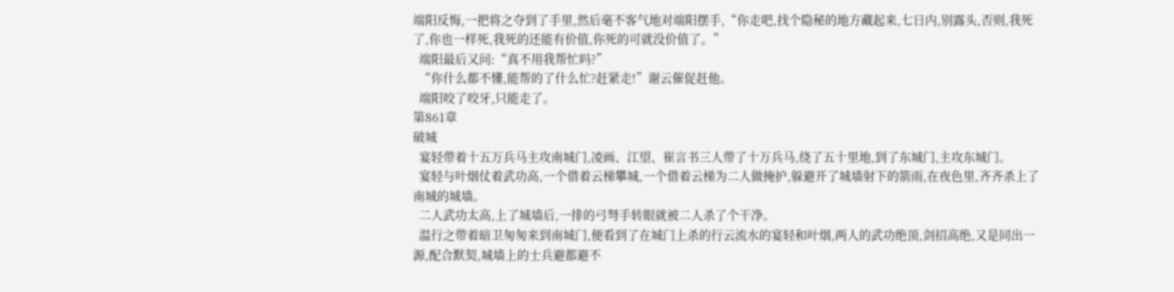端阳反悔,一把将之夺到了手里,然后毫不客气地对端阳摆手,“你走吧,找个隐秘的地方藏起来,七日内,别露头,否则,我死了,你也一样死,我死的还能有价值,你死的可就没价值了。”
  端阳最后又问:“真不用我帮忙吗?”
  “你什么都不懂,能帮的了什么忙?赶紧走!”谢云催促赶他。
  端阳咬了咬牙,只能走了。
第861章
破城
  宴轻带着十五万兵马主攻南城门,凌画、江望、崔言书三人带了十万兵马,绕了五十里地,到了东城门,主攻东城门。
  宴轻与叶烟仗着武功高,一个借着云梯攀城,一个借着云梯为二人做掩护,躲避开了城墙射下的箭雨,在夜色里,齐齐杀上了南城的城墙。
  二人武功太高,上了城墙后,一排的弓弩手转眼就被二人杀了个干净。
  温行之带着暗卫匆匆来到南城门,便看到了在城门上杀的行云流水的宴轻和叶烟,两人的武功绝顶,剑招高绝,又是同出一源,配合默契,城墙上的士兵避都避不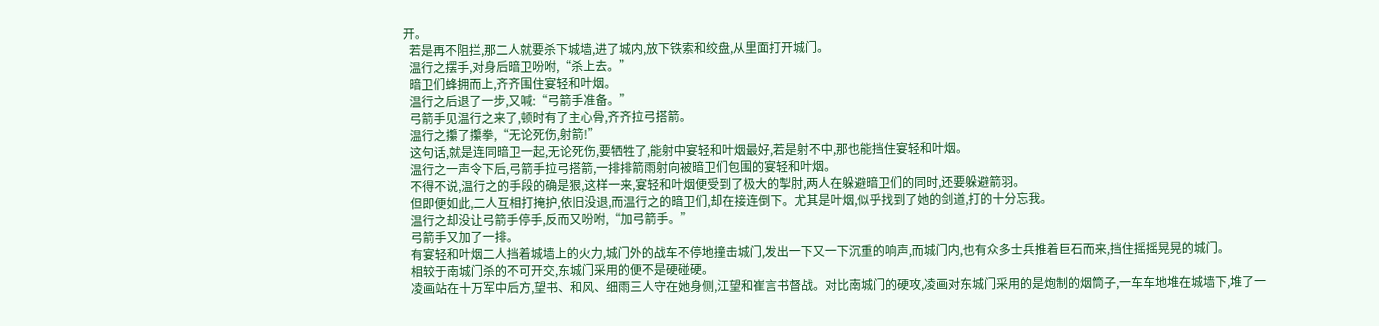开。
  若是再不阻拦,那二人就要杀下城墙,进了城内,放下铁索和绞盘,从里面打开城门。
  温行之摆手,对身后暗卫吩咐,“杀上去。”
  暗卫们蜂拥而上,齐齐围住宴轻和叶烟。
  温行之后退了一步,又喊:“弓箭手准备。”
  弓箭手见温行之来了,顿时有了主心骨,齐齐拉弓搭箭。
  温行之攥了攥拳,“无论死伤,射箭!”
  这句话,就是连同暗卫一起,无论死伤,要牺牲了,能射中宴轻和叶烟最好,若是射不中,那也能挡住宴轻和叶烟。
  温行之一声令下后,弓箭手拉弓搭箭,一排排箭雨射向被暗卫们包围的宴轻和叶烟。
  不得不说,温行之的手段的确是狠,这样一来,宴轻和叶烟便受到了极大的掣肘,两人在躲避暗卫们的同时,还要躲避箭羽。
  但即便如此,二人互相打掩护,依旧没退,而温行之的暗卫们,却在接连倒下。尤其是叶烟,似乎找到了她的剑道,打的十分忘我。
  温行之却没让弓箭手停手,反而又吩咐,“加弓箭手。”
  弓箭手又加了一排。
  有宴轻和叶烟二人挡着城墙上的火力,城门外的战车不停地撞击城门,发出一下又一下沉重的响声,而城门内,也有众多士兵推着巨石而来,挡住摇摇晃晃的城门。
  相较于南城门杀的不可开交,东城门采用的便不是硬碰硬。
  凌画站在十万军中后方,望书、和风、细雨三人守在她身侧,江望和崔言书督战。对比南城门的硬攻,凌画对东城门采用的是炮制的烟筒子,一车车地堆在城墙下,堆了一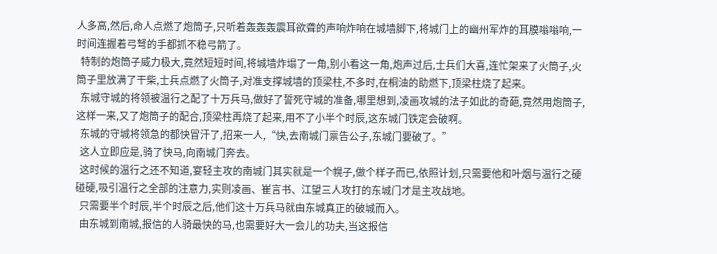人多高,然后,命人点燃了炮筒子,只听着轰轰轰震耳欲聋的声响炸响在城墙脚下,将城门上的幽州军炸的耳膜嗡嗡响,一时间连握着弓弩的手都抓不稳弓箭了。
  特制的炮筒子威力极大,竟然短短时间,将城墙炸塌了一角,别小看这一角,炮声过后,士兵们大喜,连忙架来了火筒子,火筒子里放满了干柴,士兵点燃了火筒子,对准支撑城墙的顶梁柱,不多时,在桐油的助燃下,顶梁柱烧了起来。
  东城守城的将领被温行之配了十万兵马,做好了誓死守城的准备,哪里想到,凌画攻城的法子如此的奇葩,竟然用炮筒子,这样一来,又了炮筒子的配合,顶梁柱再烧了起来,用不了小半个时辰,这东城门铁定会破啊。
  东城的守城将领急的都快冒汗了,招来一人,“快,去南城门禀告公子,东城门要破了。”
  这人立即应是,骑了快马,向南城门奔去。
  这时候的温行之还不知道,宴轻主攻的南城门其实就是一个幌子,做个样子而已,依照计划,只需要他和叶烟与温行之硬碰硬,吸引温行之全部的注意力,实则凌画、崔言书、江望三人攻打的东城门才是主攻战地。
  只需要半个时辰,半个时辰之后,他们这十万兵马就由东城真正的破城而入。
  由东城到南城,报信的人骑最快的马,也需要好大一会儿的功夫,当这报信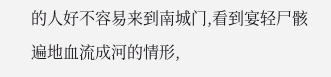的人好不容易来到南城门,看到宴轻尸骸遍地血流成河的情形,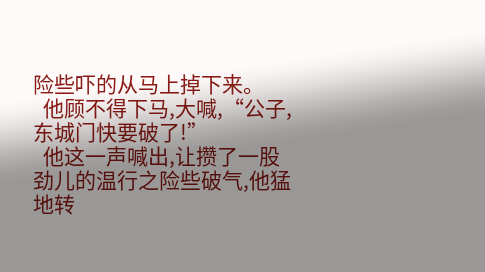险些吓的从马上掉下来。
  他顾不得下马,大喊,“公子,东城门快要破了!”
  他这一声喊出,让攒了一股劲儿的温行之险些破气,他猛地转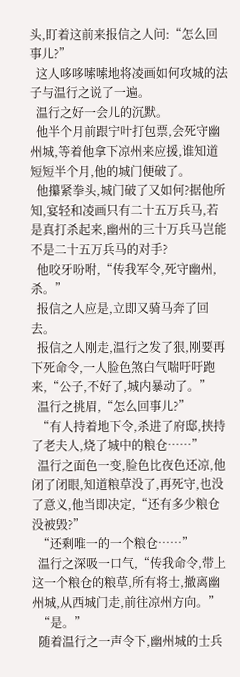头,盯着这前来报信之人问:“怎么回事儿?”
  这人哆哆嗦嗦地将凌画如何攻城的法子与温行之说了一遍。
  温行之好一会儿的沉默。
  他半个月前跟宁叶打包票,会死守幽州城,等着他拿下凉州来应援,谁知道短短半个月,他的城门便破了。
  他攥紧拳头,城门破了又如何?据他所知,宴轻和凌画只有二十五万兵马,若是真打杀起来,幽州的三十万兵马岂能不是二十五万兵马的对手?
  他咬牙吩咐,“传我军令,死守幽州,杀。”
  报信之人应是,立即又骑马奔了回去。
  报信之人刚走,温行之发了狠,刚要再下死命令,一人脸色煞白气喘吁吁跑来,“公子,不好了,城内暴动了。”
  温行之挑眉,“怎么回事儿?”
  “有人持着地下令,杀进了府邸,挟持了老夫人,烧了城中的粮仓……”
  温行之面色一变,脸色比夜色还凉,他闭了闭眼,知道粮草没了,再死守,也没了意义,他当即决定,“还有多少粮仓没被毁?”
  “还剩唯一的一个粮仓……”
  温行之深吸一口气,“传我命令,带上这一个粮仓的粮草,所有将士,撤离幽州城,从西城门走,前往凉州方向。”
  “是。”
  随着温行之一声令下,幽州城的士兵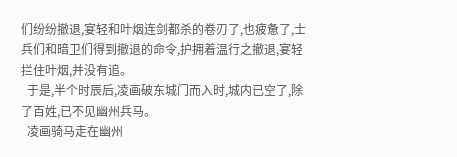们纷纷撤退,宴轻和叶烟连剑都杀的卷刃了,也疲惫了,士兵们和暗卫们得到撤退的命令,护拥着温行之撤退,宴轻拦住叶烟,并没有追。
  于是,半个时辰后,凌画破东城门而入时,城内已空了,除了百姓,已不见幽州兵马。
  凌画骑马走在幽州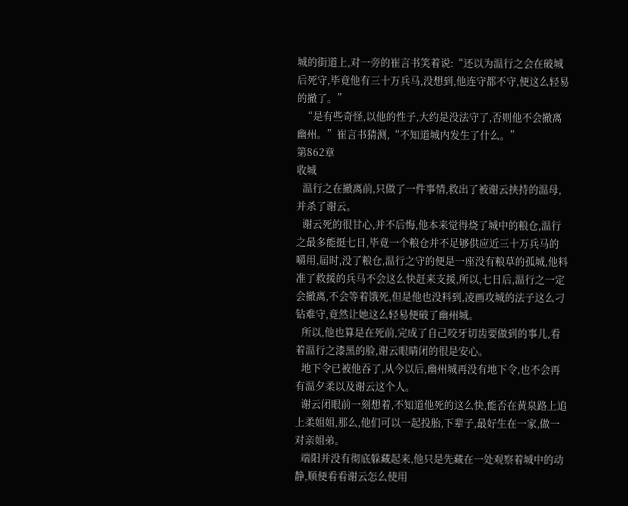城的街道上,对一旁的崔言书笑着说:“还以为温行之会在破城后死守,毕竟他有三十万兵马,没想到,他连守都不守,便这么轻易的撤了。”
  “是有些奇怪,以他的性子,大约是没法守了,否则他不会撤离幽州。”崔言书猜测,“不知道城内发生了什么。”
第862章
收城
  温行之在撤离前,只做了一件事情,救出了被谢云挟持的温母,并杀了谢云。
  谢云死的很甘心,并不后悔,他本来觉得烧了城中的粮仓,温行之最多能挺七日,毕竟一个粮仓并不足够供应近三十万兵马的嚼用,届时,没了粮仓,温行之守的便是一座没有粮草的孤城,他料准了救援的兵马不会这么快赶来支援,所以,七日后,温行之一定会撤离,不会等着饿死,但是他也没料到,凌画攻城的法子这么刁钻难守,竟然让她这么轻易便破了幽州城。
  所以,他也算是在死前,完成了自己咬牙切齿要做到的事儿,看着温行之漆黑的脸,谢云眼睛闭的很是安心。
  地下令已被他吞了,从今以后,幽州城再没有地下令,也不会再有温夕柔以及谢云这个人。
  谢云闭眼前一刻想着,不知道他死的这么快,能否在黄泉路上追上柔姐姐,那么,他们可以一起投胎,下辈子,最好生在一家,做一对亲姐弟。
  端阳并没有彻底躲藏起来,他只是先藏在一处观察着城中的动静,顺便看看谢云怎么使用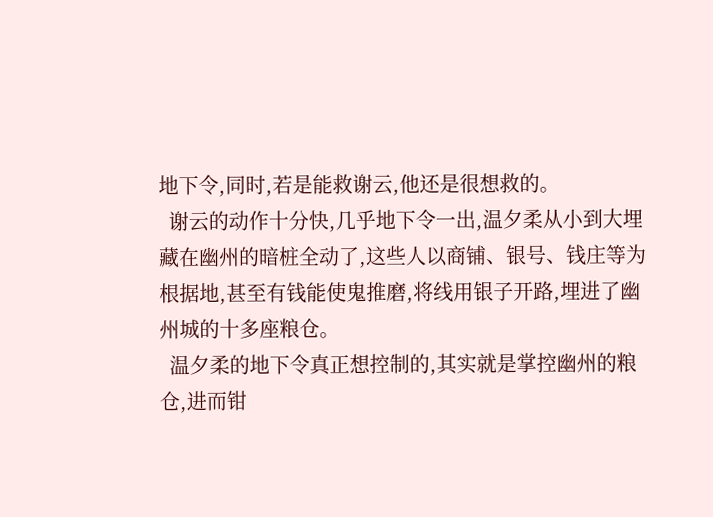地下令,同时,若是能救谢云,他还是很想救的。
  谢云的动作十分快,几乎地下令一出,温夕柔从小到大埋藏在幽州的暗桩全动了,这些人以商铺、银号、钱庄等为根据地,甚至有钱能使鬼推磨,将线用银子开路,埋进了幽州城的十多座粮仓。
  温夕柔的地下令真正想控制的,其实就是掌控幽州的粮仓,进而钳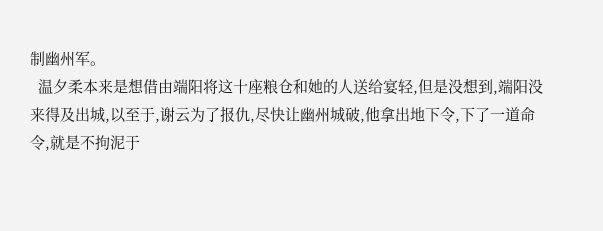制幽州军。
  温夕柔本来是想借由端阳将这十座粮仓和她的人送给宴轻,但是没想到,端阳没来得及出城,以至于,谢云为了报仇,尽快让幽州城破,他拿出地下令,下了一道命令,就是不拘泥于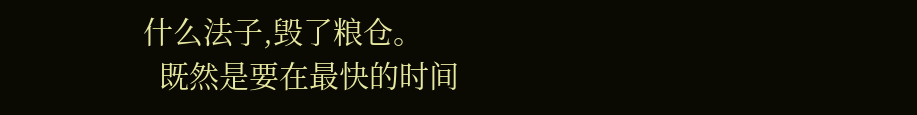什么法子,毁了粮仓。
  既然是要在最快的时间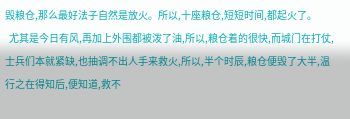毁粮仓,那么最好法子自然是放火。所以,十座粮仓,短短时间,都起火了。
  尤其是今日有风,再加上外围都被泼了油,所以,粮仓着的很快,而城门在打仗,士兵们本就紧缺,也抽调不出人手来救火,所以,半个时辰,粮仓便毁了大半,温行之在得知后,便知道,救不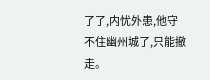了了,内忧外患,他守不住幽州城了,只能撤走。